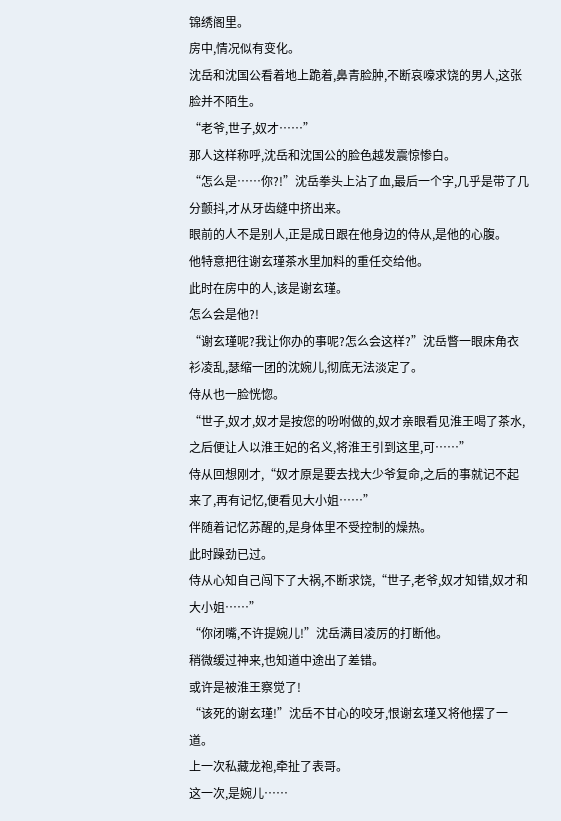锦绣阁里。
房中,情况似有变化。
沈岳和沈国公看着地上跪着,鼻青脸肿,不断哀嚎求饶的男人,这张脸并不陌生。
“老爷,世子,奴才……”
那人这样称呼,沈岳和沈国公的脸色越发震惊惨白。
“怎么是……你?!”沈岳拳头上沾了血,最后一个字,几乎是带了几分颤抖,才从牙齿缝中挤出来。
眼前的人不是别人,正是成日跟在他身边的侍从,是他的心腹。
他特意把往谢玄瑾茶水里加料的重任交给他。
此时在房中的人,该是谢玄瑾。
怎么会是他?!
“谢玄瑾呢?我让你办的事呢?怎么会这样?”沈岳瞥一眼床角衣衫凌乱,瑟缩一团的沈婉儿,彻底无法淡定了。
侍从也一脸恍惚。
“世子,奴才,奴才是按您的吩咐做的,奴才亲眼看见淮王喝了茶水,之后便让人以淮王妃的名义,将淮王引到这里,可……”
侍从回想刚才,“奴才原是要去找大少爷复命,之后的事就记不起来了,再有记忆,便看见大小姐……”
伴随着记忆苏醒的,是身体里不受控制的燥热。
此时躁劲已过。
侍从心知自己闯下了大祸,不断求饶,“世子,老爷,奴才知错,奴才和大小姐……”
“你闭嘴,不许提婉儿!”沈岳满目凌厉的打断他。
稍微缓过神来,也知道中途出了差错。
或许是被淮王察觉了!
“该死的谢玄瑾!”沈岳不甘心的咬牙,恨谢玄瑾又将他摆了一道。
上一次私藏龙袍,牵扯了表哥。
这一次,是婉儿……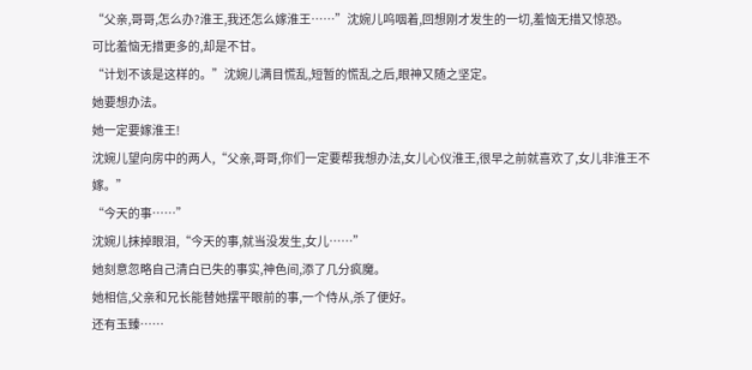“父亲,哥哥,怎么办?淮王,我还怎么嫁淮王……”沈婉儿呜咽着,回想刚才发生的一切,羞恼无措又惊恐。
可比羞恼无措更多的,却是不甘。
“计划不该是这样的。”沈婉儿满目慌乱,短暂的慌乱之后,眼神又随之坚定。
她要想办法。
她一定要嫁淮王!
沈婉儿望向房中的两人,“父亲,哥哥,你们一定要帮我想办法,女儿心仪淮王,很早之前就喜欢了,女儿非淮王不嫁。”
“今天的事……”
沈婉儿抹掉眼泪,“今天的事,就当没发生,女儿……”
她刻意忽略自己清白已失的事实,神色间,添了几分疯魔。
她相信,父亲和兄长能替她摆平眼前的事,一个侍从,杀了便好。
还有玉臻……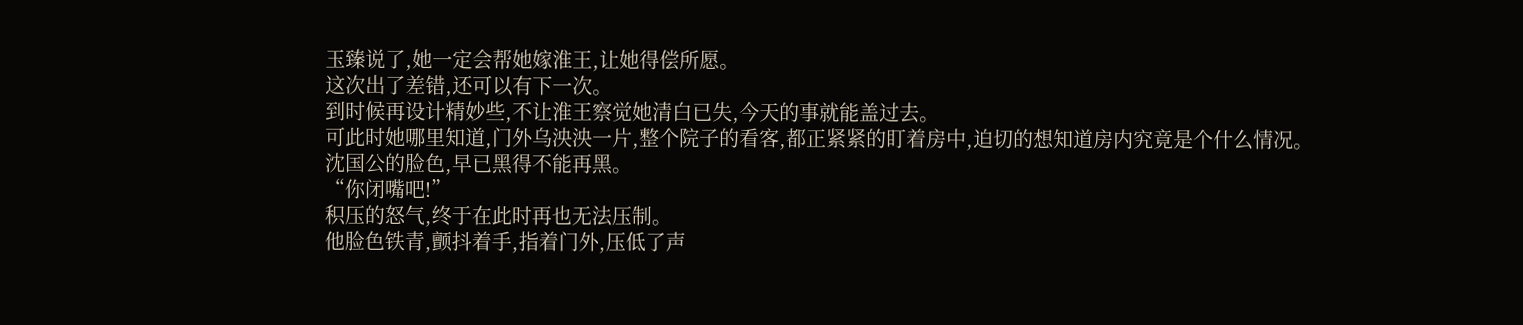玉臻说了,她一定会帮她嫁淮王,让她得偿所愿。
这次出了差错,还可以有下一次。
到时候再设计精妙些,不让淮王察觉她清白已失,今天的事就能盖过去。
可此时她哪里知道,门外乌泱泱一片,整个院子的看客,都正紧紧的盯着房中,迫切的想知道房内究竟是个什么情况。
沈国公的脸色,早已黑得不能再黑。
“你闭嘴吧!”
积压的怒气,终于在此时再也无法压制。
他脸色铁青,颤抖着手,指着门外,压低了声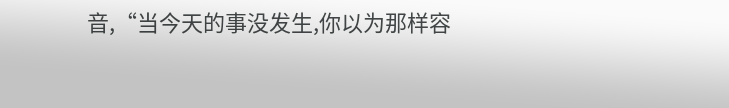音,“当今天的事没发生,你以为那样容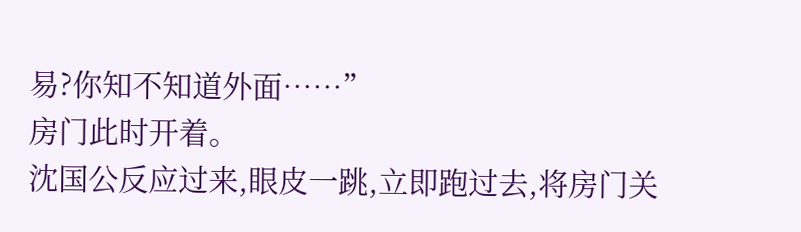易?你知不知道外面……”
房门此时开着。
沈国公反应过来,眼皮一跳,立即跑过去,将房门关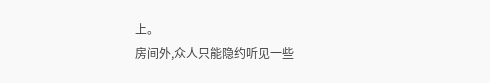上。
房间外,众人只能隐约听见一些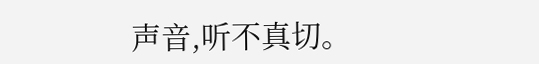声音,听不真切。